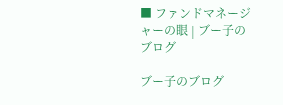■ ファンドマネージャーの眼 | ブー子のブログ

ブー子のブログ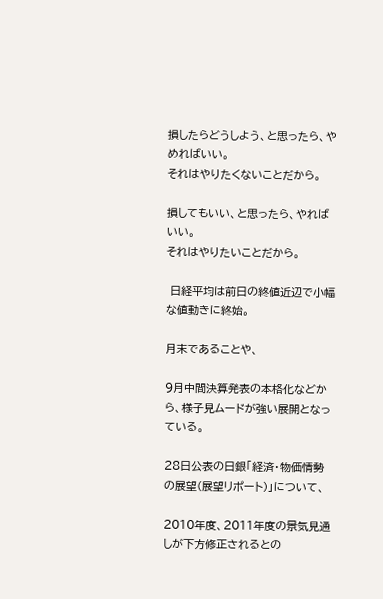損したらどうしよう、と思ったら、やめればいい。
それはやりたくないことだから。

損してもいい、と思ったら、やればいい。
それはやりたいことだから。

 日経平均は前日の終値近辺で小幅な値動きに終始。

月末であることや、

9月中間決算発表の本格化などから、様子見ムードが強い展開となっている。

28日公表の日銀「経済・物価情勢の展望(展望リポート)」について、

2010年度、2011年度の景気見通しが下方修正されるとの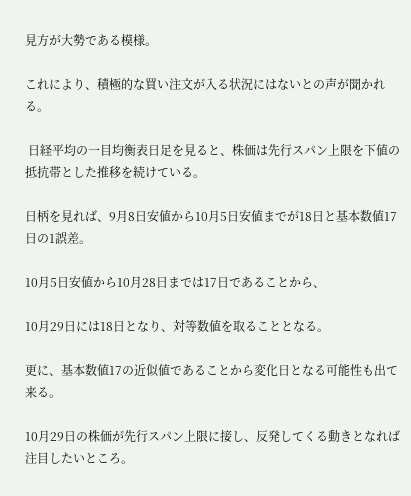見方が大勢である模様。

これにより、積極的な買い注文が入る状況にはないとの声が聞かれる。

 日経平均の一目均衡表日足を見ると、株価は先行スパン上限を下値の抵抗帯とした推移を続けている。

日柄を見れば、9月8日安値から10月5日安値までが18日と基本数値17日の1誤差。

10月5日安値から10月28日までは17日であることから、

10月29日には18日となり、対等数値を取ることとなる。

更に、基本数値17の近似値であることから変化日となる可能性も出て来る。

10月29日の株価が先行スパン上限に接し、反発してくる動きとなれば注目したいところ。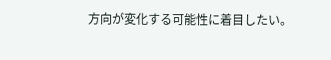方向が変化する可能性に着目したい。